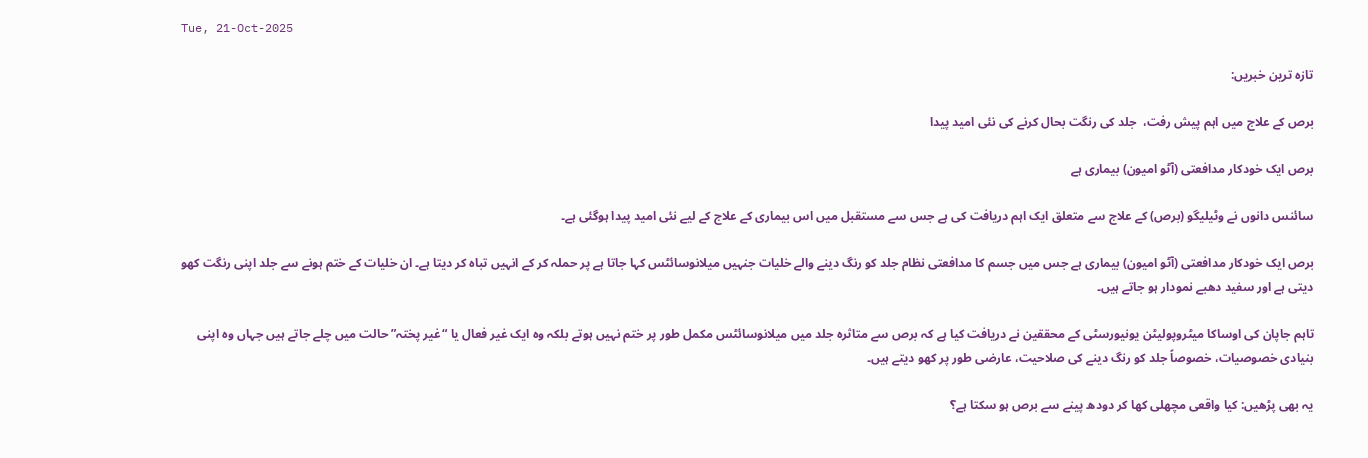Tue, 21-Oct-2025

تازہ ترین خبریں:

برص کے علاج میں اہم پیش رفت،  جلد کی رنگت بحال کرنے کی نئی امید پیدا

برص ایک خودکار مدافعتی (آٹو امیون) بیماری ہے

سائنس دانوں نے وٹیلیگو (برص) کے علاج سے متعلق ایک اہم دریافت کی ہے جس سے مستقبل میں اس بیماری کے علاج کے لیے نئی امید پیدا ہوگئی ہے۔

برص ایک خودکار مدافعتی (آٹو امیون) بیماری ہے جس میں جسم کا مدافعتی نظام جلد کو رنگ دینے والے خلیات جنہیں میلانوسائٹس کہا جاتا ہے پر حملہ کر کے انہیں تباہ کر دیتا ہے۔ ان خلیات کے ختم ہونے سے جلد اپنی رنگت کھو دیتی ہے اور سفید دھبے نمودار ہو جاتے ہیں۔

تاہم جاپان کی اوساکا میٹروپولیٹن یونیورسٹی کے محققین نے دریافت کیا ہے کہ برص سے متاثرہ جلد میں میلانوسائٹس مکمل طور پر ختم نہیں ہوتے بلکہ وہ ایک غیر فعال یا “غیر پختہ” حالت میں چلے جاتے ہیں جہاں وہ اپنی بنیادی خصوصیات، خصوصاً جلد کو رنگ دینے کی صلاحیت، عارضی طور پر کھو دیتے ہیں۔

یہ بھی پڑھیں: کیا واقعی مچھلی کھا کر دودھ پینے سے برص ہو سکتا ہے؟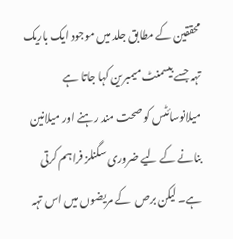محققین کے مطابق جلد میں موجود ایک باریک تہہ جسے بیسمنٹ میمبرین کہا جاتا ہے میلانوسائٹس کو صحت مند رہنے اور میلانین بنانے کے لیے ضروری سگنلز فراہم کرتی ہے۔ لیکن برص  کے مریضوں میں اس تہہ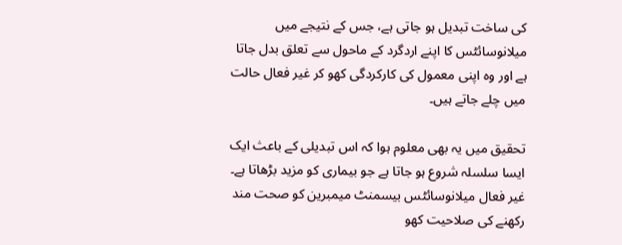کی ساخت تبدیل ہو جاتی ہے، جس کے نتیجے میں میلانوسائٹس کا اپنے اردگرد کے ماحول سے تعلق بدل جاتا ہے اور وہ اپنی معمول کی کارکردگی کھو کر غیر فعال حالت میں چلے جاتے ہیں۔

تحقیق میں یہ بھی معلوم ہوا کہ اس تبدیلی کے باعث ایک ایسا سلسلہ شروع ہو جاتا ہے جو بیماری کو مزید بڑھاتا ہے۔ غیر فعال میلانوسائٹس بیسمنٹ میمبرین کو صحت مند رکھنے کی صلاحیت کھو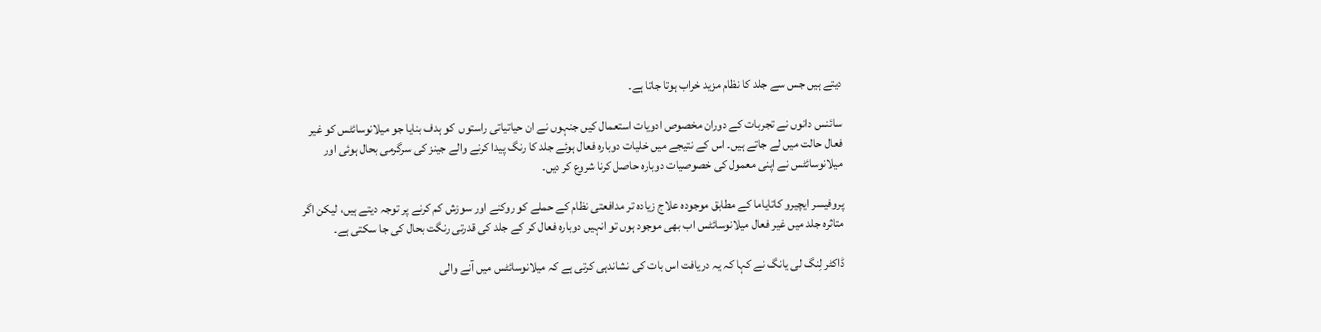دیتے ہیں جس سے جلد کا نظام مزید خراب ہوتا جاتا ہے۔

سائنس دانوں نے تجربات کے دوران مخصوص ادویات استعمال کیں جنہوں نے ان حیاتیاتی راستوں  کو ہدف بنایا جو میلانوسائٹس کو غیر فعال حالت میں لے جاتے ہیں۔ اس کے نتیجے میں خلیات دوبارہ فعال ہوئے جلد کا رنگ پیدا کرنے والے جینز کی سرگرمی بحال ہوئی اور میلانوسائٹس نے اپنی معمول کی خصوصیات دوبارہ حاصل کرنا شروع کر دیں۔

پروفیسر ایچیرو کاتایاما کے مطابق موجودہ علاج زیادہ تر مدافعتی نظام کے حملے کو روکنے اور سوزش کم کرنے پر توجہ دیتے ہیں، لیکن اگر متاثرہ جلد میں غیر فعال میلانوسائٹس اب بھی موجود ہوں تو انہیں دوبارہ فعال کر کے جلد کی قدرتی رنگت بحال کی جا سکتی ہے۔

ڈاکٹر لِنگ لی یانگ نے کہا کہ یہ دریافت اس بات کی نشاندہی کرتی ہے کہ میلانوسائٹس میں آنے والی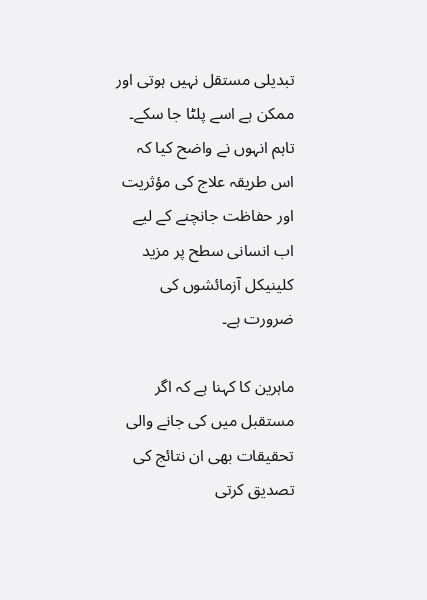تبدیلی مستقل نہیں ہوتی اور ممکن ہے اسے پلٹا جا سکے۔ تاہم انہوں نے واضح کیا کہ اس طریقہ علاج کی مؤثریت اور حفاظت جانچنے کے لیے اب انسانی سطح پر مزید کلینیکل آزمائشوں کی ضرورت ہے۔

ماہرین کا کہنا ہے کہ اگر مستقبل میں کی جانے والی تحقیقات بھی ان نتائج کی تصدیق کرتی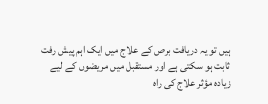ہیں تو یہ دریافت برص کے علاج میں ایک اہم پیش رفت ثابت ہو سکتی ہے اور مستقبل میں مریضوں کے لیے زیادہ مؤثر علاج کی راہ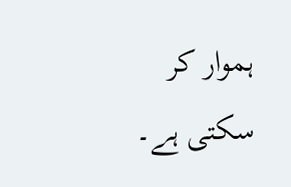ہموار کر سکتی ہے۔